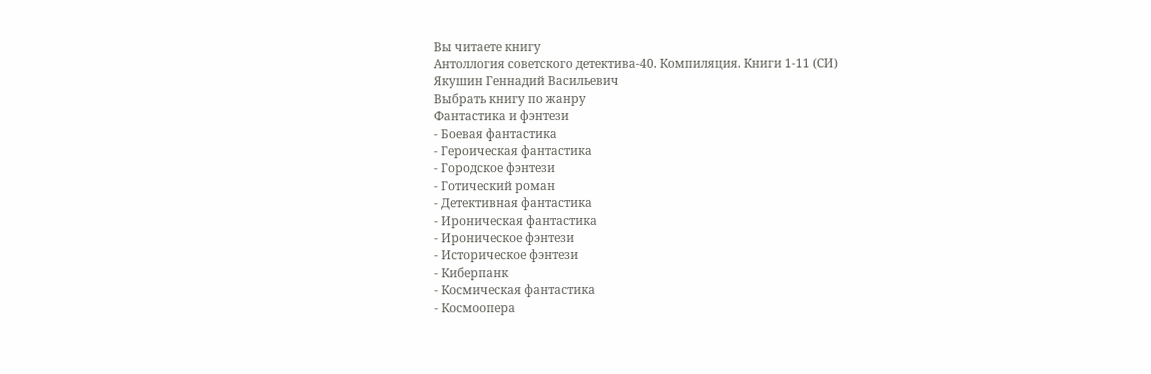Вы читаете книгу
Антоллогия советского детектива-40. Компиляция. Книги 1-11 (СИ)
Якушин Геннадий Васильевич
Выбрать книгу по жанру
Фантастика и фэнтези
- Боевая фантастика
- Героическая фантастика
- Городское фэнтези
- Готический роман
- Детективная фантастика
- Ироническая фантастика
- Ироническое фэнтези
- Историческое фэнтези
- Киберпанк
- Космическая фантастика
- Космоопера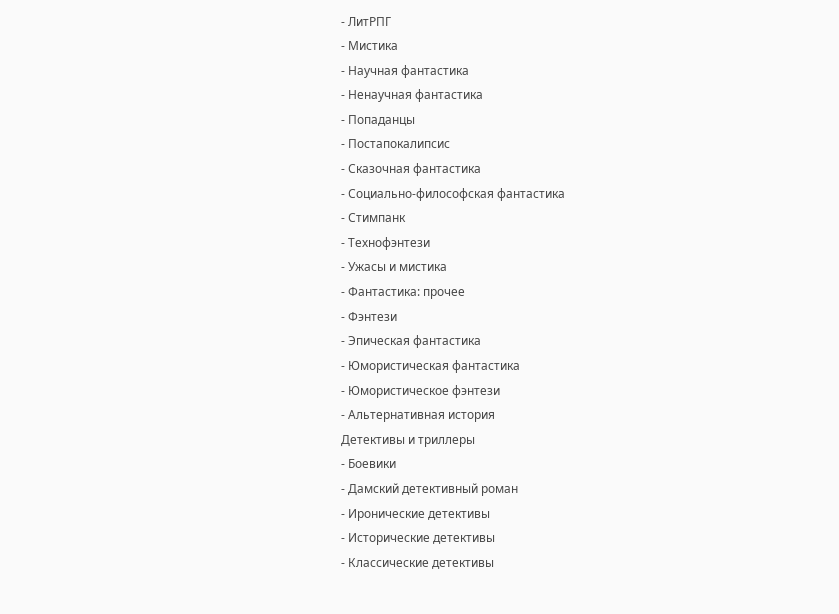- ЛитРПГ
- Мистика
- Научная фантастика
- Ненаучная фантастика
- Попаданцы
- Постапокалипсис
- Сказочная фантастика
- Социально-философская фантастика
- Стимпанк
- Технофэнтези
- Ужасы и мистика
- Фантастика: прочее
- Фэнтези
- Эпическая фантастика
- Юмористическая фантастика
- Юмористическое фэнтези
- Альтернативная история
Детективы и триллеры
- Боевики
- Дамский детективный роман
- Иронические детективы
- Исторические детективы
- Классические детективы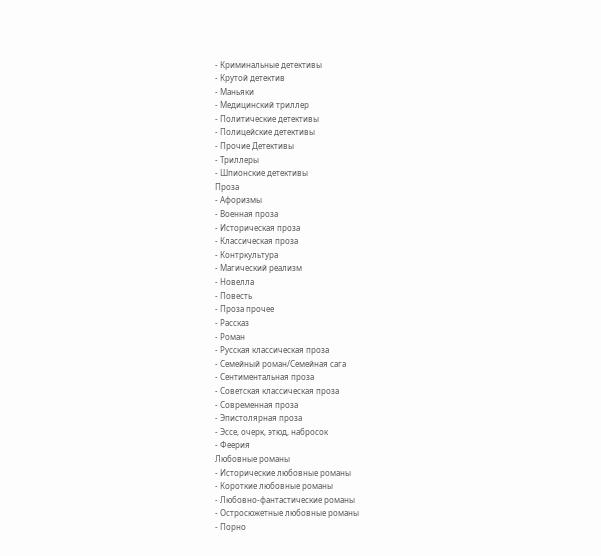- Криминальные детективы
- Крутой детектив
- Маньяки
- Медицинский триллер
- Политические детективы
- Полицейские детективы
- Прочие Детективы
- Триллеры
- Шпионские детективы
Проза
- Афоризмы
- Военная проза
- Историческая проза
- Классическая проза
- Контркультура
- Магический реализм
- Новелла
- Повесть
- Проза прочее
- Рассказ
- Роман
- Русская классическая проза
- Семейный роман/Семейная сага
- Сентиментальная проза
- Советская классическая проза
- Современная проза
- Эпистолярная проза
- Эссе, очерк, этюд, набросок
- Феерия
Любовные романы
- Исторические любовные романы
- Короткие любовные романы
- Любовно-фантастические романы
- Остросюжетные любовные романы
- Порно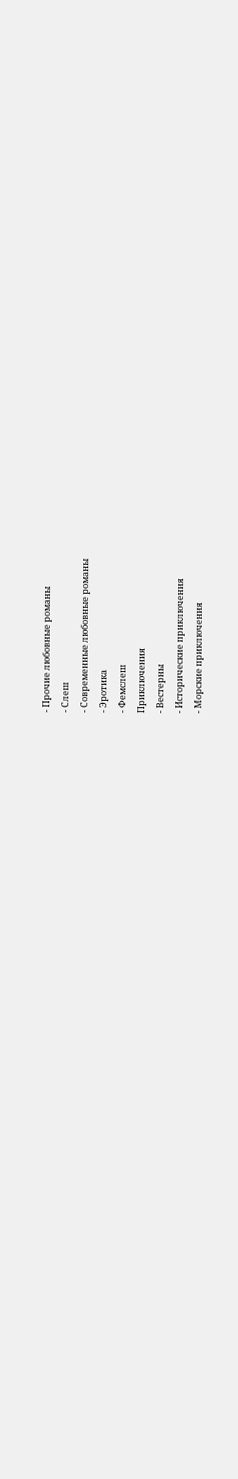- Прочие любовные романы
- Слеш
- Современные любовные романы
- Эротика
- Фемслеш
Приключения
- Вестерны
- Исторические приключения
- Морские приключения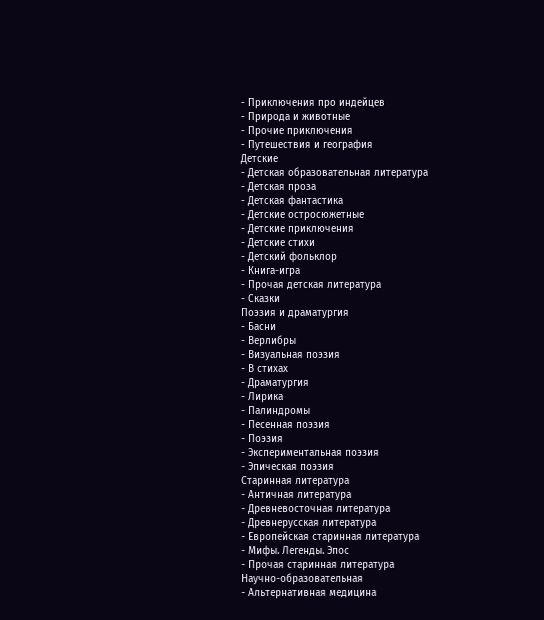- Приключения про индейцев
- Природа и животные
- Прочие приключения
- Путешествия и география
Детские
- Детская образовательная литература
- Детская проза
- Детская фантастика
- Детские остросюжетные
- Детские приключения
- Детские стихи
- Детский фольклор
- Книга-игра
- Прочая детская литература
- Сказки
Поэзия и драматургия
- Басни
- Верлибры
- Визуальная поэзия
- В стихах
- Драматургия
- Лирика
- Палиндромы
- Песенная поэзия
- Поэзия
- Экспериментальная поэзия
- Эпическая поэзия
Старинная литература
- Античная литература
- Древневосточная литература
- Древнерусская литература
- Европейская старинная литература
- Мифы. Легенды. Эпос
- Прочая старинная литература
Научно-образовательная
- Альтернативная медицина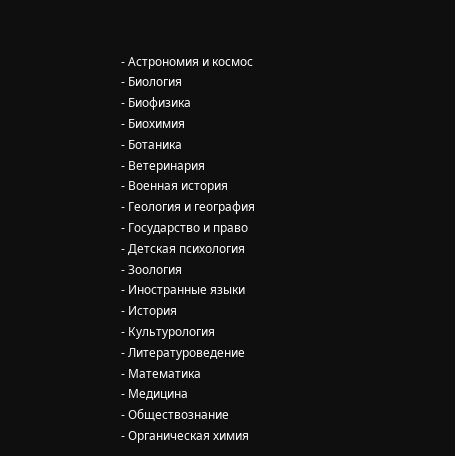- Астрономия и космос
- Биология
- Биофизика
- Биохимия
- Ботаника
- Ветеринария
- Военная история
- Геология и география
- Государство и право
- Детская психология
- Зоология
- Иностранные языки
- История
- Культурология
- Литературоведение
- Математика
- Медицина
- Обществознание
- Органическая химия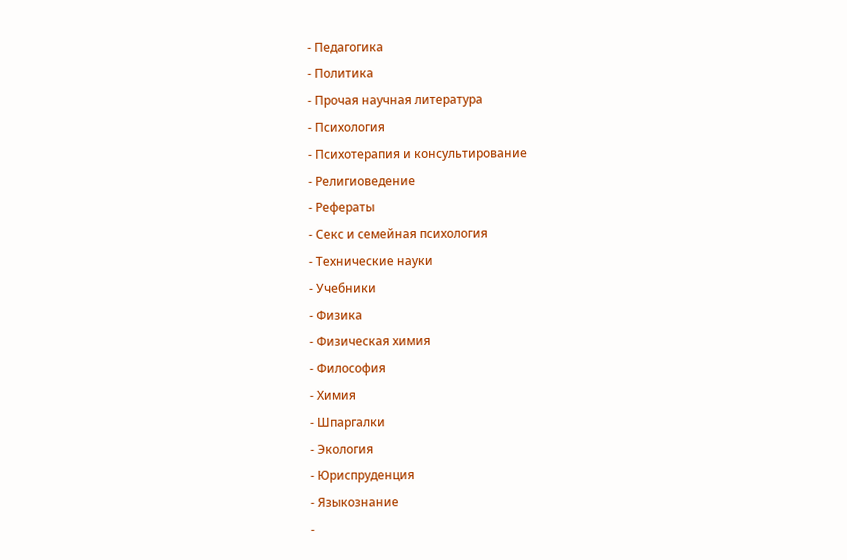- Педагогика
- Политика
- Прочая научная литература
- Психология
- Психотерапия и консультирование
- Религиоведение
- Рефераты
- Секс и семейная психология
- Технические науки
- Учебники
- Физика
- Физическая химия
- Философия
- Химия
- Шпаргалки
- Экология
- Юриспруденция
- Языкознание
-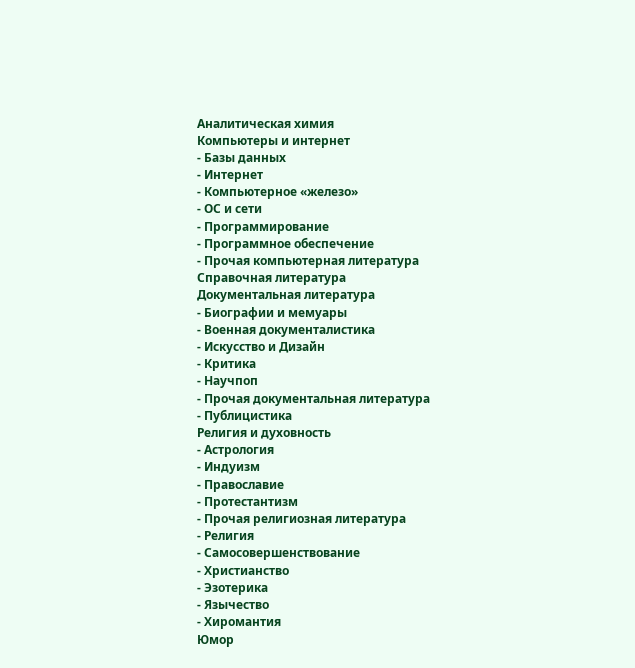Аналитическая химия
Компьютеры и интернет
- Базы данных
- Интернет
- Компьютерное «железо»
- ОС и сети
- Программирование
- Программное обеспечение
- Прочая компьютерная литература
Справочная литература
Документальная литература
- Биографии и мемуары
- Военная документалистика
- Искусство и Дизайн
- Критика
- Научпоп
- Прочая документальная литература
- Публицистика
Религия и духовность
- Астрология
- Индуизм
- Православие
- Протестантизм
- Прочая религиозная литература
- Религия
- Самосовершенствование
- Христианство
- Эзотерика
- Язычество
- Хиромантия
Юмор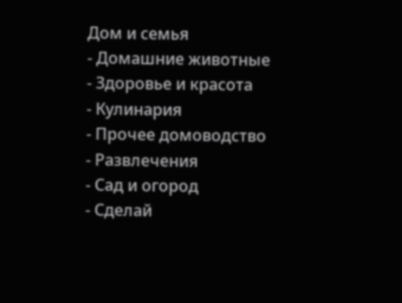Дом и семья
- Домашние животные
- Здоровье и красота
- Кулинария
- Прочее домоводство
- Развлечения
- Сад и огород
- Сделай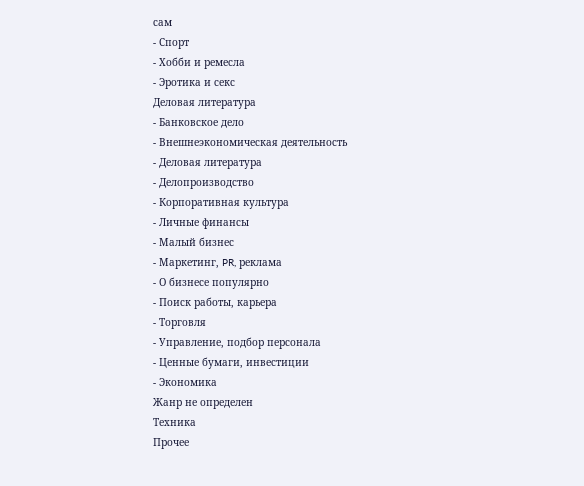сам
- Спорт
- Хобби и ремесла
- Эротика и секс
Деловая литература
- Банковское дело
- Внешнеэкономическая деятельность
- Деловая литература
- Делопроизводство
- Корпоративная культура
- Личные финансы
- Малый бизнес
- Маркетинг, PR, реклама
- О бизнесе популярно
- Поиск работы, карьера
- Торговля
- Управление, подбор персонала
- Ценные бумаги, инвестиции
- Экономика
Жанр не определен
Техника
Прочее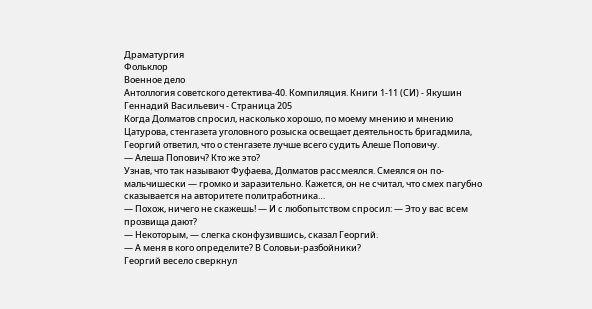Драматургия
Фольклор
Военное дело
Антоллогия советского детектива-40. Компиляция. Книги 1-11 (СИ) - Якушин Геннадий Васильевич - Страница 205
Когда Долматов спросил, насколько хорошо, по моему мнению и мнению Цатурова, стенгазета уголовного розыска освещает деятельность бригадмила, Георгий ответил, что о стенгазете лучше всего судить Алеше Поповичу.
— Алеша Попович? Кто же это?
Узнав, что так называют Фуфаева, Долматов рассмеялся. Смеялся он по-мальчишески — громко и заразительно. Кажется, он не считал, что смех пагубно сказывается на авторитете политработника…
— Похож, ничего не скажешь! — И с любопытством спросил: — Это у вас всем прозвища дают?
— Некоторым, — слегка сконфузившись, сказал Георгий.
— А меня в кого определите? В Соловьи-разбойники?
Георгий весело сверкнул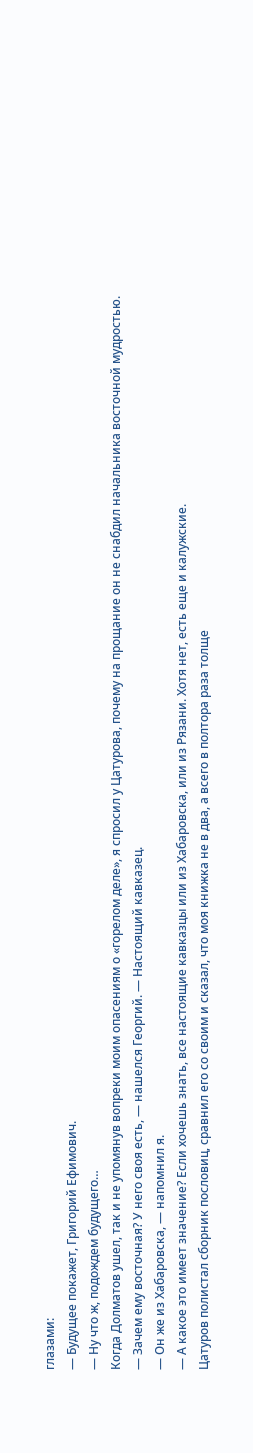глазами:
— Будущее покажет, Григорий Ефимович.
— Ну что ж, подождем будущего…
Когда Долматов ушел, так и не упомянув вопреки моим опасениям о «горелом деле», я спросил у Цатурова, почему на прощание он не снабдил начальника восточной мудростью.
— Зачем ему восточная? У него своя есть, — нашелся Георгий. — Настоящий кавказец.
— Он же из Хабаровска, — напомнил я.
— А какое это имеет значение? Если хочешь знать, все настоящие кавказцы или из Хабаровска, или из Рязани. Хотя нет, есть еще и калужские.
Цатуров полистал сборник пословиц, сравнил его со своим и сказал, что моя книжка не в два, а всего в полтора раза толще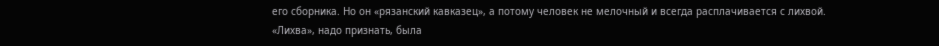его сборника. Но он «рязанский кавказец», а потому человек не мелочный и всегда расплачивается с лихвой.
«Лихва», надо признать, была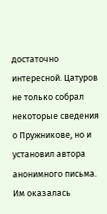достаточно интересной. Цатуров не только собрал некоторые сведения о Пружникове, но и установил автора анонимного письма. Им оказалась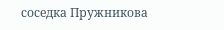соседка Пружникова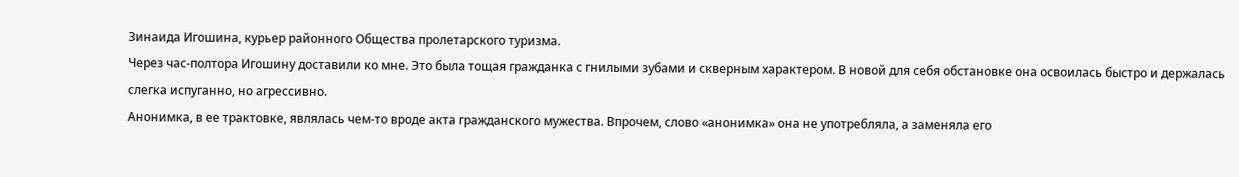Зинаида Игошина, курьер районного Общества пролетарского туризма.
Через час-полтора Игошину доставили ко мне. Это была тощая гражданка с гнилыми зубами и скверным характером. В новой для себя обстановке она освоилась быстро и держалась слегка испуганно, но агрессивно.
Анонимка, в ее трактовке, являлась чем-то вроде акта гражданского мужества. Впрочем, слово «анонимка» она не употребляла, а заменяла его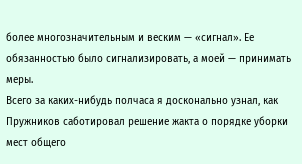более многозначительным и веским — «сигнал». Ее обязанностью было сигнализировать, а моей — принимать меры.
Всего за каких-нибудь полчаса я досконально узнал, как Пружников саботировал решение жакта о порядке уборки мест общего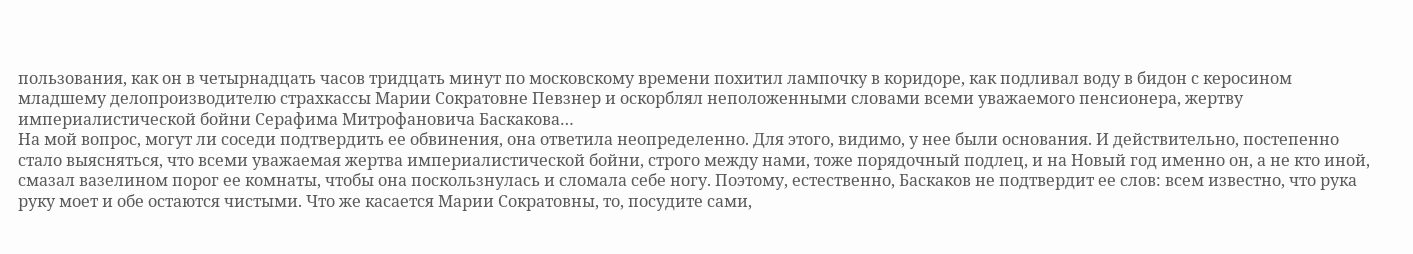пользования, как он в четырнадцать часов тридцать минут по московскому времени похитил лампочку в коридоре, как подливал воду в бидон с керосином младшему делопроизводителю страхкассы Марии Сократовне Певзнер и оскорблял неположенными словами всеми уважаемого пенсионера, жертву империалистической бойни Серафима Митрофановича Баскакова…
На мой вопрос, могут ли соседи подтвердить ее обвинения, она ответила неопределенно. Для этого, видимо, у нее были основания. И действительно, постепенно стало выясняться, что всеми уважаемая жертва империалистической бойни, строго между нами, тоже порядочный подлец, и на Новый год именно он, а не кто иной, смазал вазелином порог ее комнаты, чтобы она поскользнулась и сломала себе ногу. Поэтому, естественно, Баскаков не подтвердит ее слов: всем известно, что рука руку моет и обе остаются чистыми. Что же касается Марии Сократовны, то, посудите сами,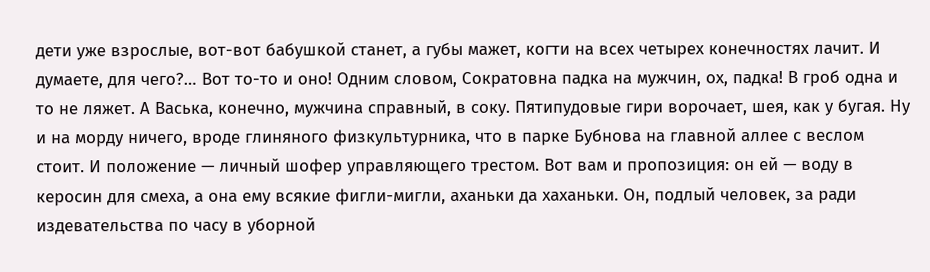дети уже взрослые, вот-вот бабушкой станет, а губы мажет, когти на всех четырех конечностях лачит. И думаете, для чего?… Вот то-то и оно! Одним словом, Сократовна падка на мужчин, ох, падка! В гроб одна и то не ляжет. А Васька, конечно, мужчина справный, в соку. Пятипудовые гири ворочает, шея, как у бугая. Ну и на морду ничего, вроде глиняного физкультурника, что в парке Бубнова на главной аллее с веслом стоит. И положение — личный шофер управляющего трестом. Вот вам и пропозиция: он ей — воду в керосин для смеха, а она ему всякие фигли-мигли, аханьки да хаханьки. Он, подлый человек, за ради издевательства по часу в уборной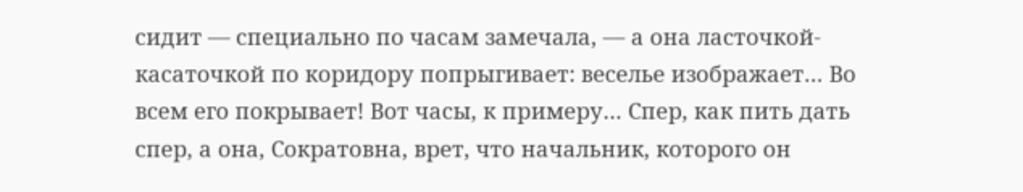сидит — специально по часам замечала, — а она ласточкой-касаточкой по коридору попрыгивает: веселье изображает… Во всем его покрывает! Вот часы, к примеру… Спер, как пить дать спер, а она, Сократовна, врет, что начальник, которого он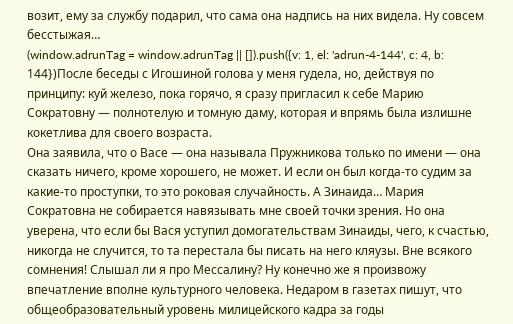возит, ему за службу подарил, что сама она надпись на них видела. Ну совсем бесстыжая…
(window.adrunTag = window.adrunTag || []).push({v: 1, el: 'adrun-4-144', c: 4, b: 144})После беседы с Игошиной голова у меня гудела, но, действуя по принципу: куй железо, пока горячо, я сразу пригласил к себе Марию Сократовну — полнотелую и томную даму, которая и впрямь была излишне кокетлива для своего возраста.
Она заявила, что о Васе — она называла Пружникова только по имени — она сказать ничего, кроме хорошего, не может. И если он был когда-то судим за какие-то проступки, то это роковая случайность. А Зинаида… Мария Сократовна не собирается навязывать мне своей точки зрения. Но она уверена, что если бы Вася уступил домогательствам Зинаиды, чего, к счастью, никогда не случится, то та перестала бы писать на него кляузы. Вне всякого сомнения! Слышал ли я про Мессалину? Ну конечно же я произвожу впечатление вполне культурного человека. Недаром в газетах пишут, что общеобразовательный уровень милицейского кадра за годы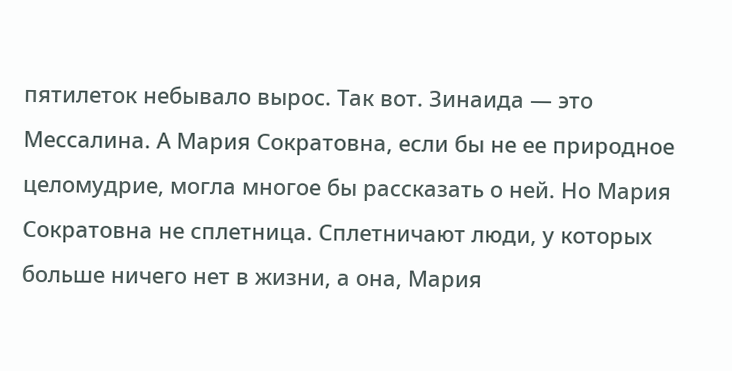пятилеток небывало вырос. Так вот. Зинаида — это Мессалина. А Мария Сократовна, если бы не ее природное целомудрие, могла многое бы рассказать о ней. Но Мария Сократовна не сплетница. Сплетничают люди, у которых больше ничего нет в жизни, а она, Мария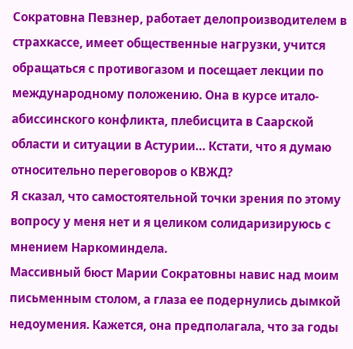Сократовна Певзнер, работает делопроизводителем в страхкассе, имеет общественные нагрузки, учится обращаться с противогазом и посещает лекции по международному положению. Она в курсе итало-абиссинского конфликта, плебисцита в Саарской области и ситуации в Астурии… Кстати, что я думаю относительно переговоров о КВЖД?
Я сказал, что самостоятельной точки зрения по этому вопросу у меня нет и я целиком солидаризируюсь с мнением Наркоминдела.
Массивный бюст Марии Сократовны навис над моим письменным столом, а глаза ее подернулись дымкой недоумения. Кажется, она предполагала, что за годы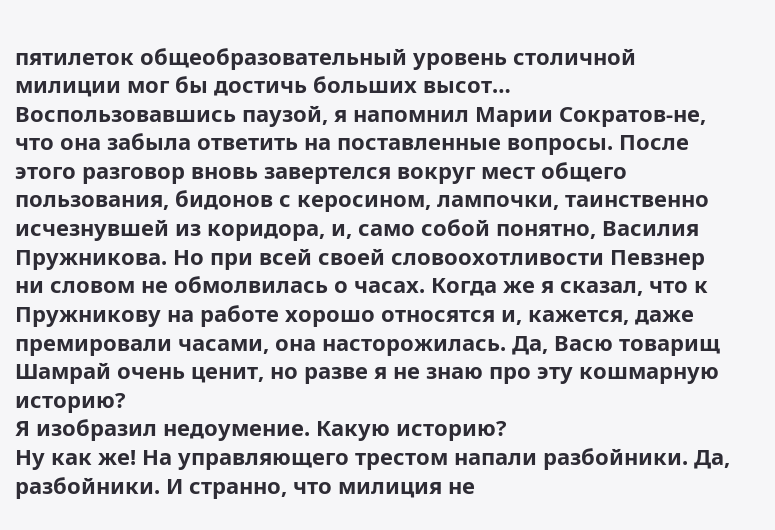пятилеток общеобразовательный уровень столичной милиции мог бы достичь больших высот…
Воспользовавшись паузой, я напомнил Марии Сократов-не, что она забыла ответить на поставленные вопросы. После этого разговор вновь завертелся вокруг мест общего пользования, бидонов с керосином, лампочки, таинственно исчезнувшей из коридора, и, само собой понятно, Василия Пружникова. Но при всей своей словоохотливости Певзнер ни словом не обмолвилась о часах. Когда же я сказал, что к Пружникову на работе хорошо относятся и, кажется, даже премировали часами, она насторожилась. Да, Васю товарищ Шамрай очень ценит, но разве я не знаю про эту кошмарную историю?
Я изобразил недоумение. Какую историю?
Ну как же! На управляющего трестом напали разбойники. Да, разбойники. И странно, что милиция не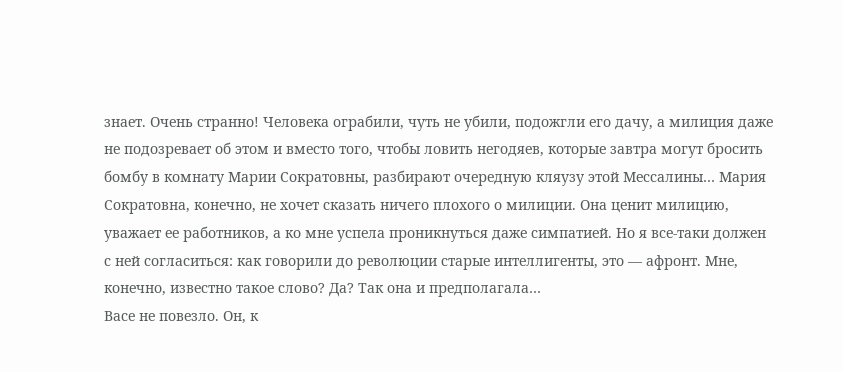знает. Очень странно! Человека ограбили, чуть не убили, подожгли его дачу, а милиция даже не подозревает об этом и вместо того, чтобы ловить негодяев, которые завтра могут бросить бомбу в комнату Марии Сократовны, разбирают очередную кляузу этой Мессалины… Мария Сократовна, конечно, не хочет сказать ничего плохого о милиции. Она ценит милицию, уважает ее работников, а ко мне успела проникнуться даже симпатией. Но я все-таки должен с ней согласиться: как говорили до революции старые интеллигенты, это — афронт. Мне, конечно, известно такое слово? Да? Так она и предполагала…
Васе не повезло. Он, к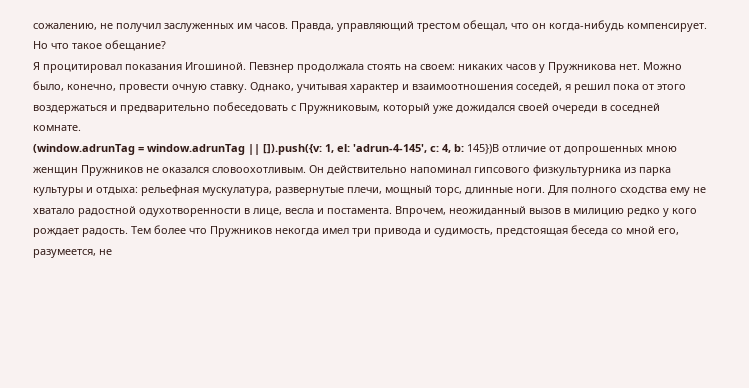сожалению, не получил заслуженных им часов. Правда, управляющий трестом обещал, что он когда-нибудь компенсирует. Но что такое обещание?
Я процитировал показания Игошиной. Певзнер продолжала стоять на своем: никаких часов у Пружникова нет. Можно было, конечно, провести очную ставку. Однако, учитывая характер и взаимоотношения соседей, я решил пока от этого воздержаться и предварительно побеседовать с Пружниковым, который уже дожидался своей очереди в соседней комнате.
(window.adrunTag = window.adrunTag || []).push({v: 1, el: 'adrun-4-145', c: 4, b: 145})В отличие от допрошенных мною женщин Пружников не оказался словоохотливым. Он действительно напоминал гипсового физкультурника из парка культуры и отдыха: рельефная мускулатура, развернутые плечи, мощный торс, длинные ноги. Для полного сходства ему не хватало радостной одухотворенности в лице, весла и постамента. Впрочем, неожиданный вызов в милицию редко у кого рождает радость. Тем более что Пружников некогда имел три привода и судимость, предстоящая беседа со мной его, разумеется, не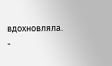вдохновляла.
-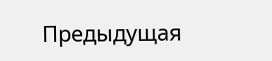Предыдущая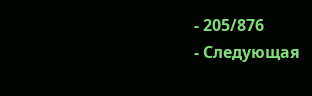- 205/876
- Следующая